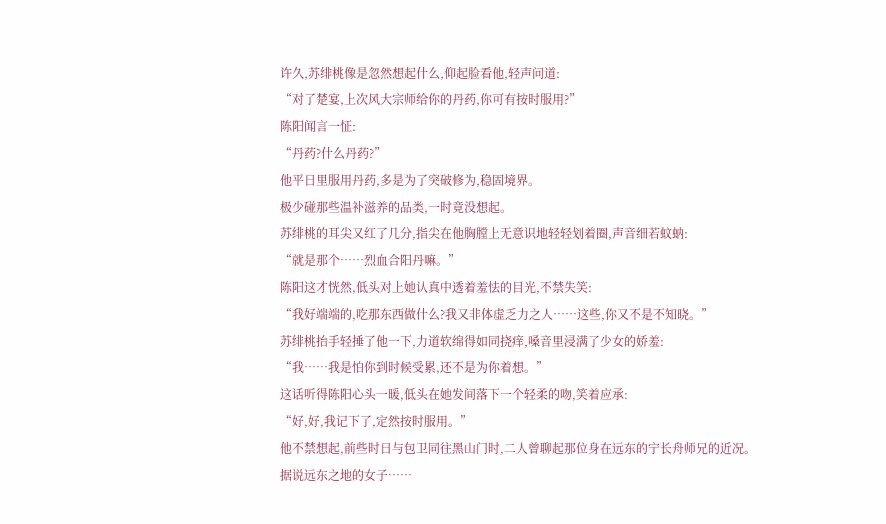许久,苏绯桃像是忽然想起什么,仰起脸看他,轻声问道:
“对了楚宴,上次风大宗师给你的丹药,你可有按时服用?”
陈阳闻言一怔:
“丹药?什么丹药?”
他平日里服用丹药,多是为了突破修为,稳固境界。
极少碰那些温补滋养的品类,一时竟没想起。
苏绯桃的耳尖又红了几分,指尖在他胸膛上无意识地轻轻划着圈,声音细若蚊蚋:
“就是那个……烈血合阳丹嘛。”
陈阳这才恍然,低头对上她认真中透着羞怯的目光,不禁失笑:
“我好端端的,吃那东西做什么?我又非体虚乏力之人……这些,你又不是不知晓。”
苏绯桃抬手轻捶了他一下,力道软绵得如同挠痒,嗓音里浸满了少女的娇羞:
“我……我是怕你到时候受累,还不是为你着想。”
这话听得陈阳心头一暖,低头在她发间落下一个轻柔的吻,笑着应承:
“好,好,我记下了,定然按时服用。”
他不禁想起,前些时日与包卫同往黑山门时,二人曾聊起那位身在远东的宁长舟师兄的近况。
据说远东之地的女子……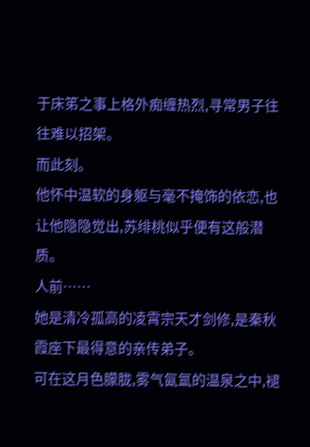于床笫之事上格外痴缠热烈,寻常男子往往难以招架。
而此刻。
他怀中温软的身躯与毫不掩饰的依恋,也让他隐隐觉出,苏绯桃似乎便有这般潜质。
人前……
她是清冷孤高的凌霄宗天才剑修,是秦秋霞座下最得意的亲传弟子。
可在这月色朦胧,雾气氤氲的温泉之中,褪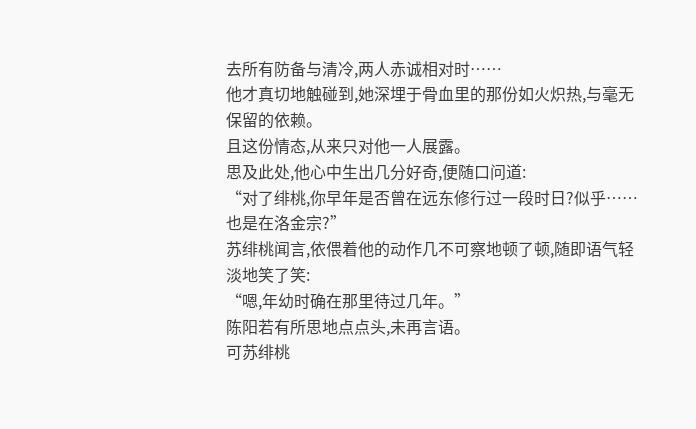去所有防备与清冷,两人赤诚相对时……
他才真切地触碰到,她深埋于骨血里的那份如火炽热,与毫无保留的依赖。
且这份情态,从来只对他一人展露。
思及此处,他心中生出几分好奇,便随口问道:
“对了绯桃,你早年是否曾在远东修行过一段时日?似乎……也是在洛金宗?”
苏绯桃闻言,依偎着他的动作几不可察地顿了顿,随即语气轻淡地笑了笑:
“嗯,年幼时确在那里待过几年。”
陈阳若有所思地点点头,未再言语。
可苏绯桃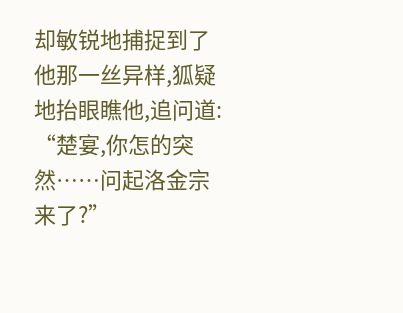却敏锐地捕捉到了他那一丝异样,狐疑地抬眼瞧他,追问道:
“楚宴,你怎的突然……问起洛金宗来了?”